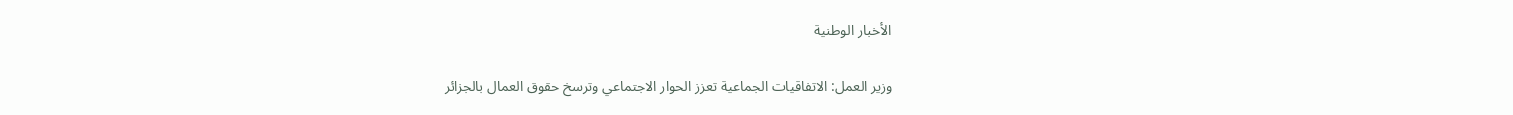الأخبار الوطنية

وزير العمل: الاتفاقيات الجماعية تعزز الحوار الاجتماعي وترسخ حقوق العمال بالجزائر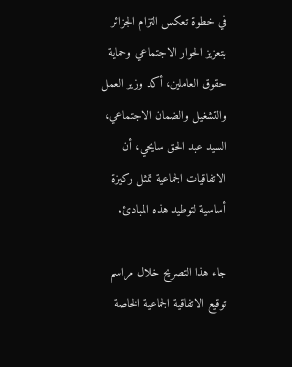في خطوة تعكس التزام الجزائر بتعزيز الحوار الاجتماعي وحماية حقوق العاملين، أكد وزير العمل والتشغيل والضمان الاجتماعي، السيد عبد الحق سايحي، أن الاتفاقيات الجماعية تمثل ركيزة أساسية لتوطيد هذه المبادئ.

جاء هذا التصريح خلال مراسم توقيع الاتفاقية الجماعية الخاصة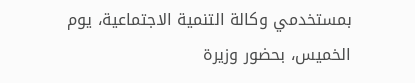بمستخدمي وكالة التنمية الاجتماعية، يوم الخميس، بحضور وزيرة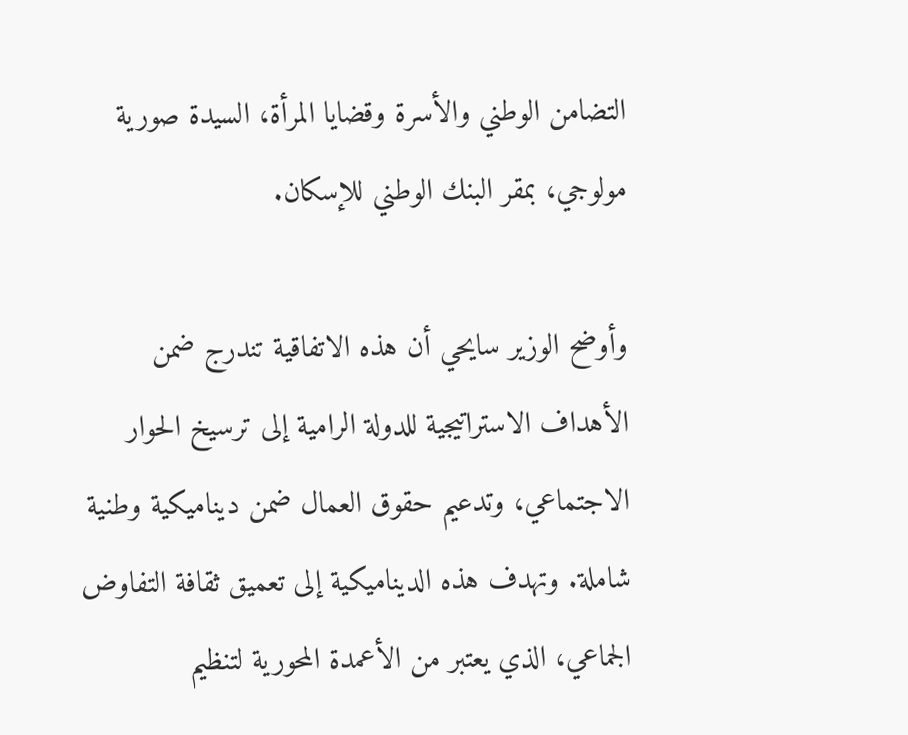التضامن الوطني والأسرة وقضايا المرأة، السيدة صورية مولوجي، بمقر البنك الوطني للإسكان.

وأوضح الوزير سايحي أن هذه الاتفاقية تندرج ضمن الأهداف الاستراتيجية للدولة الرامية إلى ترسيخ الحوار الاجتماعي، وتدعيم حقوق العمال ضمن ديناميكية وطنية شاملة. وتهدف هذه الديناميكية إلى تعميق ثقافة التفاوض الجماعي، الذي يعتبر من الأعمدة المحورية لتنظيم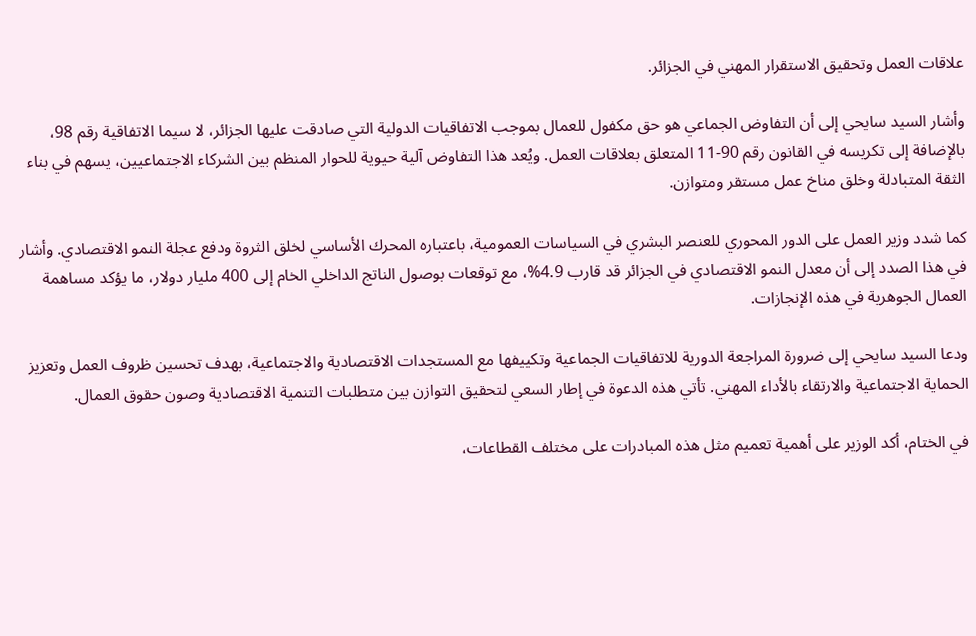علاقات العمل وتحقيق الاستقرار المهني في الجزائر.

وأشار السيد سايحي إلى أن التفاوض الجماعي هو حق مكفول للعمال بموجب الاتفاقيات الدولية التي صادقت عليها الجزائر، لا سيما الاتفاقية رقم 98، بالإضافة إلى تكريسه في القانون رقم 90-11 المتعلق بعلاقات العمل. ويُعد هذا التفاوض آلية حيوية للحوار المنظم بين الشركاء الاجتماعيين، يسهم في بناء الثقة المتبادلة وخلق مناخ عمل مستقر ومتوازن.

كما شدد وزير العمل على الدور المحوري للعنصر البشري في السياسات العمومية، باعتباره المحرك الأساسي لخلق الثروة ودفع عجلة النمو الاقتصادي. وأشار في هذا الصدد إلى أن معدل النمو الاقتصادي في الجزائر قد قارب 4.9%، مع توقعات بوصول الناتج الداخلي الخام إلى 400 مليار دولار، ما يؤكد مساهمة العمال الجوهرية في هذه الإنجازات.

ودعا السيد سايحي إلى ضرورة المراجعة الدورية للاتفاقيات الجماعية وتكييفها مع المستجدات الاقتصادية والاجتماعية، بهدف تحسين ظروف العمل وتعزيز الحماية الاجتماعية والارتقاء بالأداء المهني. تأتي هذه الدعوة في إطار السعي لتحقيق التوازن بين متطلبات التنمية الاقتصادية وصون حقوق العمال.

في الختام، أكد الوزير على أهمية تعميم مثل هذه المبادرات على مختلف القطاعات،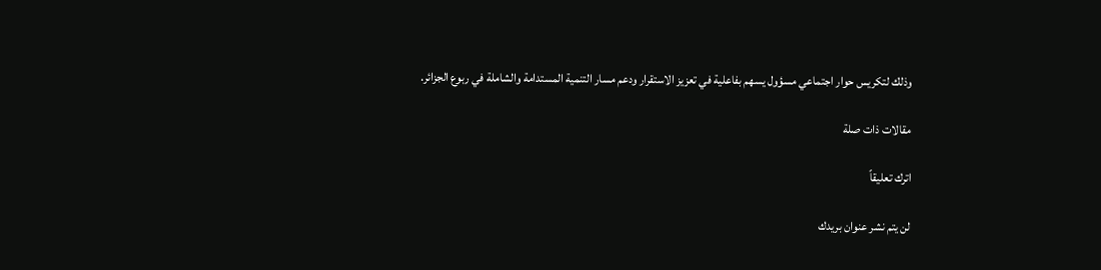وذلك لتكريس حوار اجتماعي مسؤول يسهم بفاعلية في تعزيز الاستقرار ودعم مسار التنمية المستدامة والشاملة في ربوع الجزائر.

مقالات ذات صلة

اترك تعليقاً

لن يتم نشر عنوان بريدك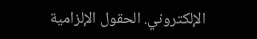الإلكتروني. الحقول الإلزامية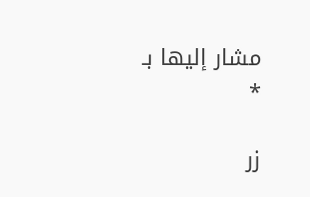مشار إليها بـ *

زر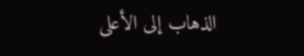الذهاب إلى الأعلى